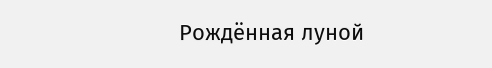Рождённая луной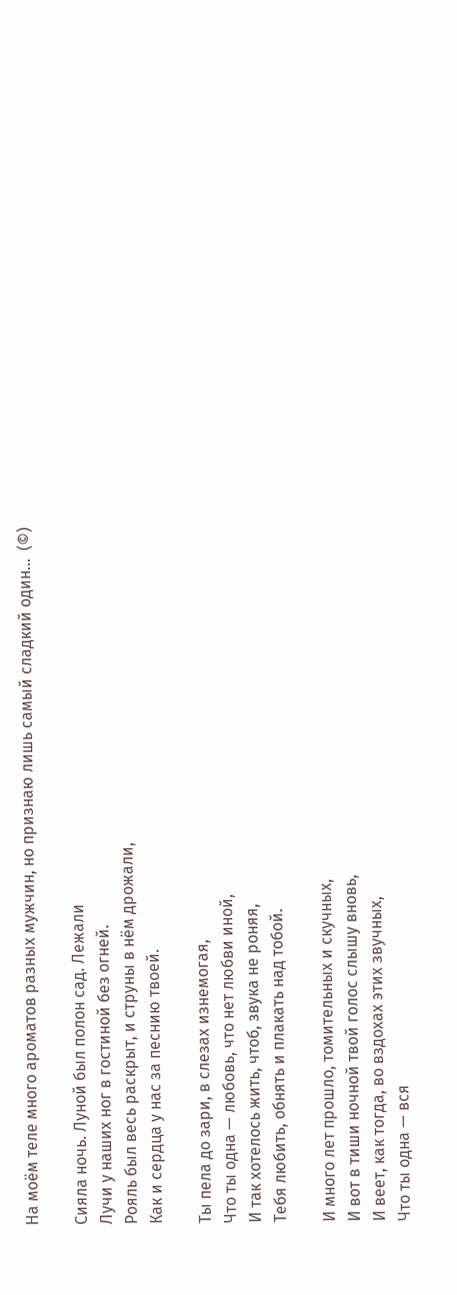На моём теле много ароматов разных мужчин, но признаю лишь самый сладкий один...  (©)

Сияла ночь. Луной был полон сад. Лежали
Лучи у наших ног в гостиной без огней.
Рояль был весь раскрыт, и струны в нём дрожали,
Как и сердца у нас за песнию твоей.

Ты пела до зари, в слезах изнемогая,
Что ты одна — любовь, что нет любви иной,
И так хотелось жить, чтоб, звука не роняя,
Тебя любить, обнять и плакать над тобой.

И много лет прошло, томительных и скучных,
И вот в тиши ночной твой голос слышу вновь,
И веет, как тогда, во вздохах этих звучных,
Что ты одна — вся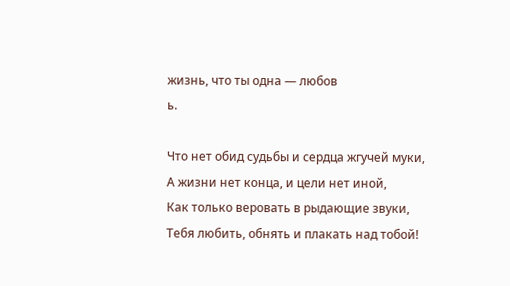жизнь, что ты одна — любов
ь.

Что нет обид судьбы и сердца жгучей муки,
А жизни нет конца, и цели нет иной,
Как только веровать в рыдающие звуки,
Тебя любить, обнять и плакать над тобой!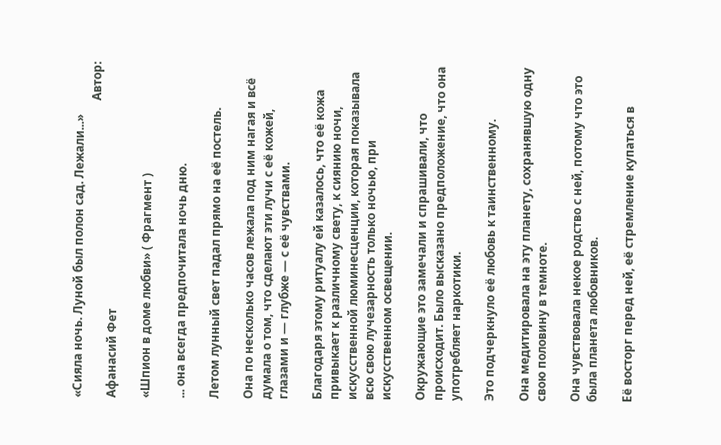«Сияла ночь. Луной был полон сад. Лежали...»
                                                                                                   Автор: Афанасий Фет

«Шпион в доме любви» ( Фрагмент )

... она всегда предпочитала ночь дню.

Летом лунный свет падал прямо на её постель.

Она по несколько часов лежала под ним нагая и всё думала о том, что сделают эти лучи с её кожей, глазами и — глубже — с её чувствами.

Благодаря этому ритуалу ей казалось, что её кожа привыкает к различному свету, к сиянию ночи, искусственной люминесценции, которая показывала всю свою лучезарность только ночью, при искусственном освещении.

Окружающие это замечали и спрашивали, что происходит. Было высказано предположение, что она употребляет наркотики.

Это подчеркнуло её любовь к таинственному.

Она медитировала на эту планету, сохранявшую одну свою половину в темноте.

Она чувствовала некое родство с ней, потому что это была планета любовников.

Её восторг перед ней, её стремление купаться в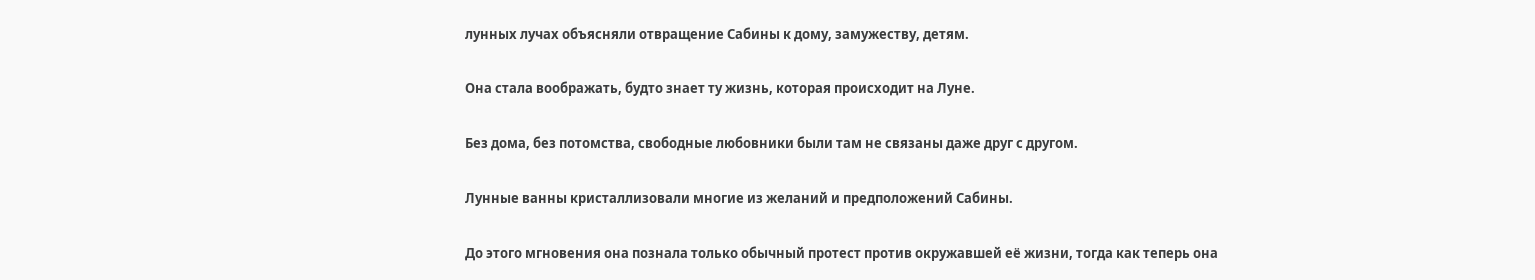лунных лучах объясняли отвращение Сабины к дому, замужеству, детям.

Она стала воображать, будто знает ту жизнь, которая происходит на Луне.

Без дома, без потомства, свободные любовники были там не связаны даже друг с другом.

Лунные ванны кристаллизовали многие из желаний и предположений Сабины.

До этого мгновения она познала только обычный протест против окружавшей её жизни, тогда как теперь она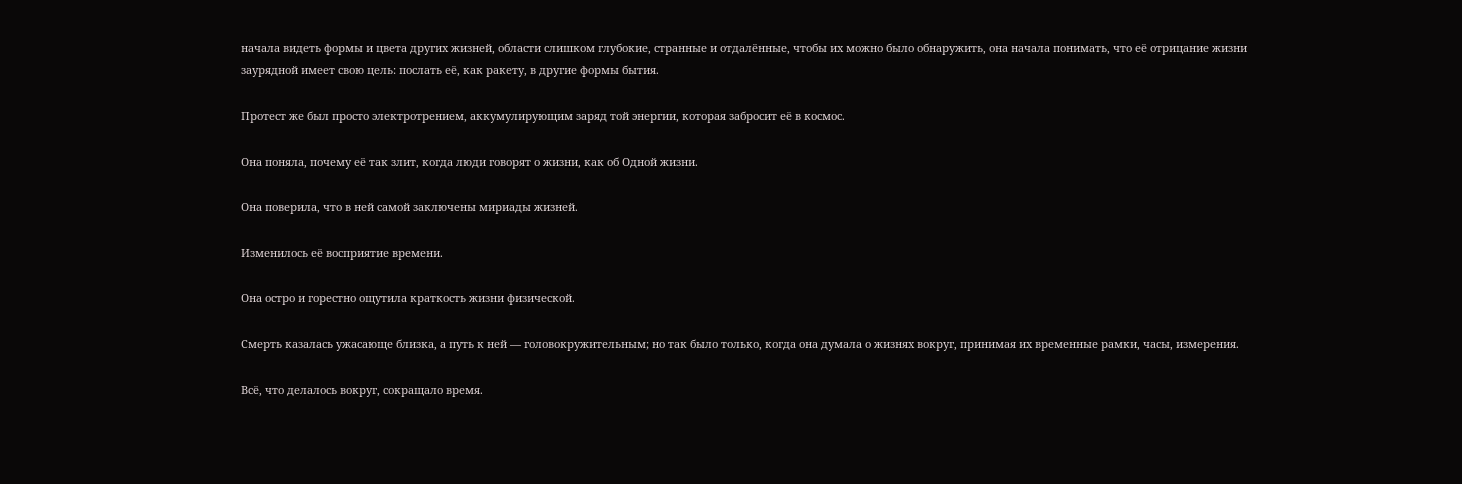начала видеть формы и цвета других жизней, области слишком глубокие, странные и отдалённые, чтобы их можно было обнаружить, она начала понимать, что её отрицание жизни заурядной имеет свою цель: послать её, как ракету, в другие формы бытия.

Протест же был просто электротрением, аккумулирующим заряд той энергии, которая забросит её в космос.

Она поняла, почему её так злит, когда люди говорят о жизни, как об Одной жизни.

Она поверила, что в ней самой заключены мириады жизней.

Изменилось её восприятие времени.

Она остро и горестно ощутила краткость жизни физической.

Смерть казалась ужасающе близка, а путь к ней — головокружительным; но так было только, когда она думала о жизнях вокруг, принимая их временные рамки, часы, измерения.

Всё, что делалось вокруг, сокращало время.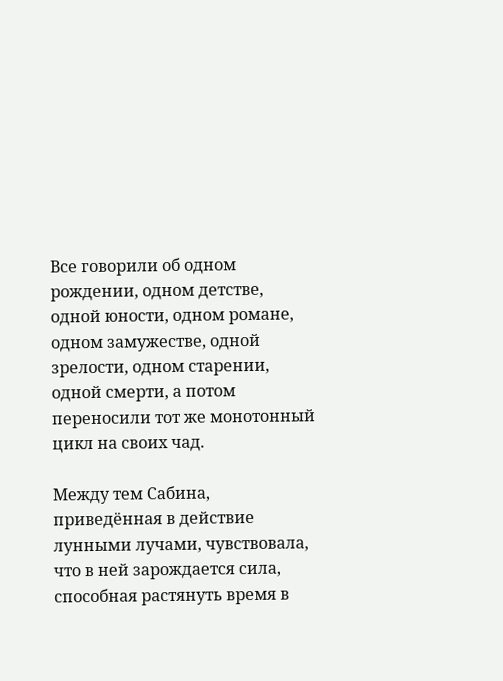Все говорили об одном рождении, одном детстве, одной юности, одном романе, одном замужестве, одной зрелости, одном старении, одной смерти, а потом переносили тот же монотонный цикл на своих чад.

Между тем Сабина, приведённая в действие лунными лучами, чувствовала, что в ней зарождается сила, способная растянуть время в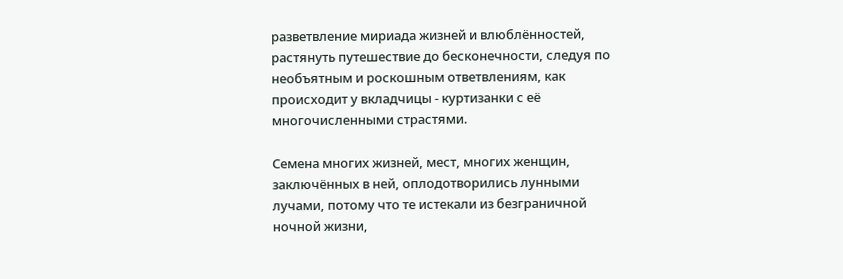разветвление мириада жизней и влюблённостей, растянуть путешествие до бесконечности, следуя по необъятным и роскошным ответвлениям, как происходит у вкладчицы - куртизанки с её многочисленными страстями.

Семена многих жизней, мест, многих женщин, заключённых в ней, оплодотворились лунными лучами, потому что те истекали из безграничной ночной жизни,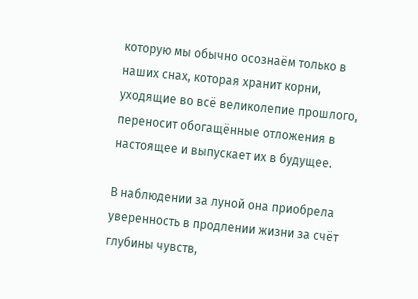которую мы обычно осознаём только в наших снах, которая хранит корни, уходящие во всё великолепие прошлого, переносит обогащённые отложения в настоящее и выпускает их в будущее.

В наблюдении за луной она приобрела уверенность в продлении жизни за счёт глубины чувств,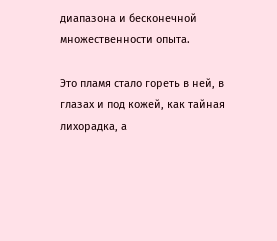диапазона и бесконечной множественности опыта.

Это пламя стало гореть в ней, в глазах и под кожей, как тайная лихорадка, а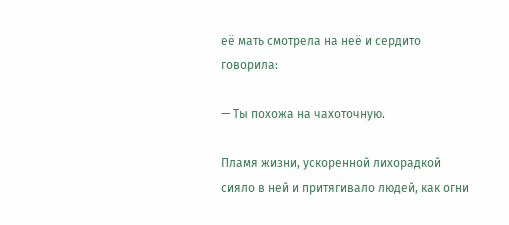её мать смотрела на неё и сердито говорила:

— Ты похожа на чахоточную.

Пламя жизни, ускоренной лихорадкой сияло в ней и притягивало людей, как огни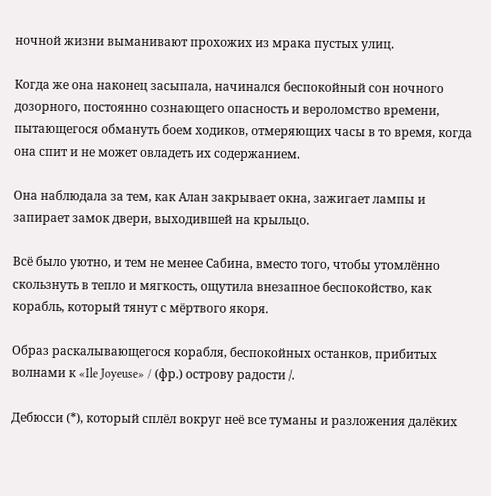ночной жизни выманивают прохожих из мрака пустых улиц.

Когда же она наконец засыпала, начинался беспокойный сон ночного дозорного, постоянно сознающего опасность и вероломство времени, пытающегося обмануть боем ходиков, отмеряющих часы в то время, когда она спит и не может овладеть их содержанием.

Она наблюдала за тем, как Алан закрывает окна, зажигает лампы и запирает замок двери, выходившей на крыльцо.

Всё было уютно, и тем не менее Сабина, вместо того, чтобы утомлённо скользнуть в тепло и мягкость, ощутила внезапное беспокойство, как корабль, который тянут с мёртвого якоря.

Образ раскалывающегося корабля, беспокойных останков, прибитых волнами к «Ile Joyeuse» / (фр.) острову радости /.

Дебюсси (*), который сплёл вокруг неё все туманы и разложения далёких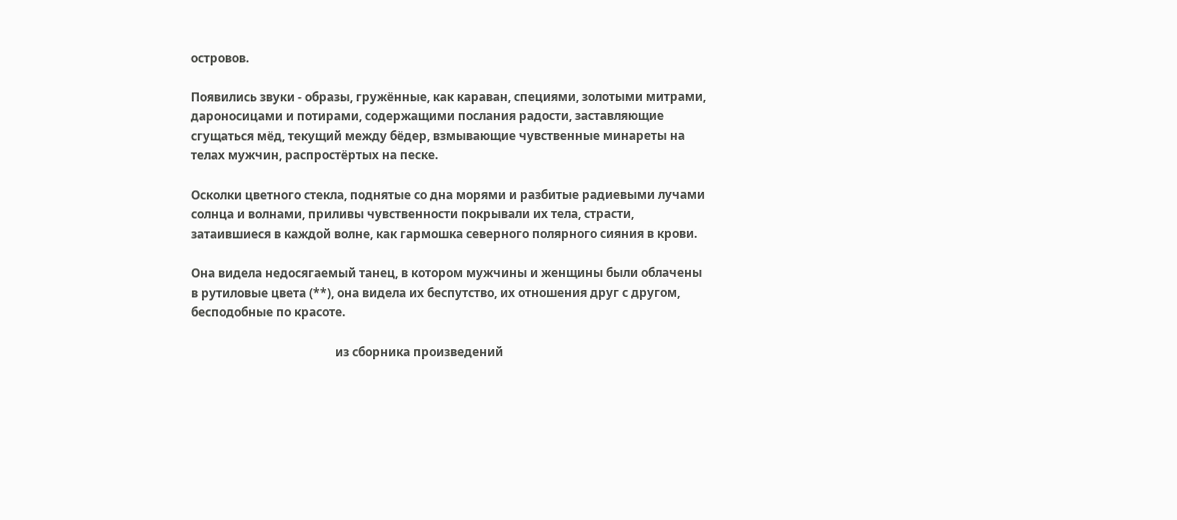островов.

Появились звуки - образы, гружённые, как караван, специями, золотыми митрами, дароносицами и потирами, содержащими послания радости, заставляющие сгущаться мёд, текущий между бёдер, взмывающие чувственные минареты на телах мужчин, распростёртых на песке.

Осколки цветного стекла, поднятые со дна морями и разбитые радиевыми лучами солнца и волнами, приливы чувственности покрывали их тела, страсти, затаившиеся в каждой волне, как гармошка северного полярного сияния в крови.

Она видела недосягаемый танец, в котором мужчины и женщины были облачены в рутиловые цвета (**), она видела их беспутство, их отношения друг с другом, бесподобные по красоте.

                                                из сборника произведений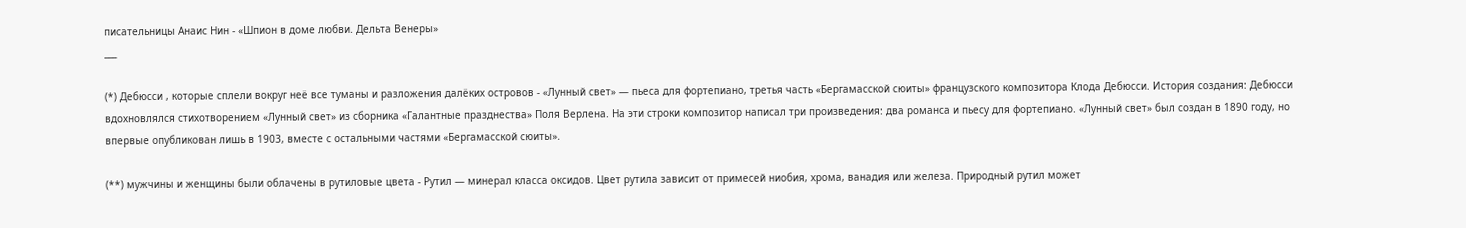писательницы Анаис Нин - «Шпион в доме любви. Дельта Венеры»
___

(*) Дебюсси , которые сплели вокруг неё все туманы и разложения далёких островов - «Лунный свет» — пьеса для фортепиано, третья часть «Бергамасской сюиты» французского композитора Клода Дебюсси. История создания: Дебюсси вдохновлялся стихотворением «Лунный свет» из сборника «Галантные празднества» Поля Верлена. На эти строки композитор написал три произведения: два романса и пьесу для фортепиано. «Лунный свет» был создан в 1890 году, но впервые опубликован лишь в 1903, вместе с остальными частями «Бергамасской сюиты».

(**) мужчины и женщины были облачены в рутиловые цвета - Рутил — минерал класса оксидов. Цвет рутила зависит от примесей ниобия, хрома, ванадия или железа. Природный рутил может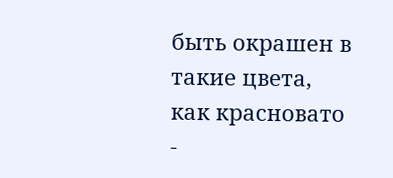быть окрашен в такие цвета, как красновато -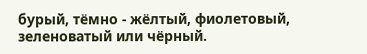бурый, тёмно - жёлтый, фиолетовый, зеленоватый или чёрный.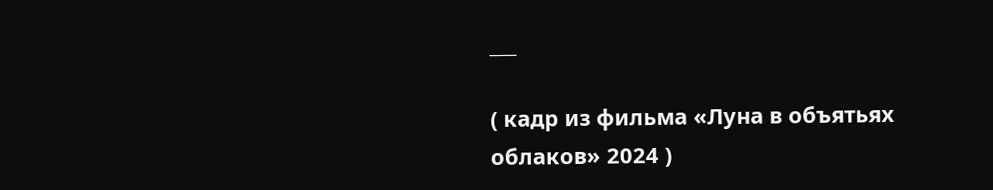___

( кадр из фильма «Луна в объятьях облаков» 2024 )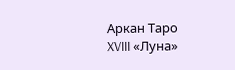Аркан Таро XVIII «Луна»